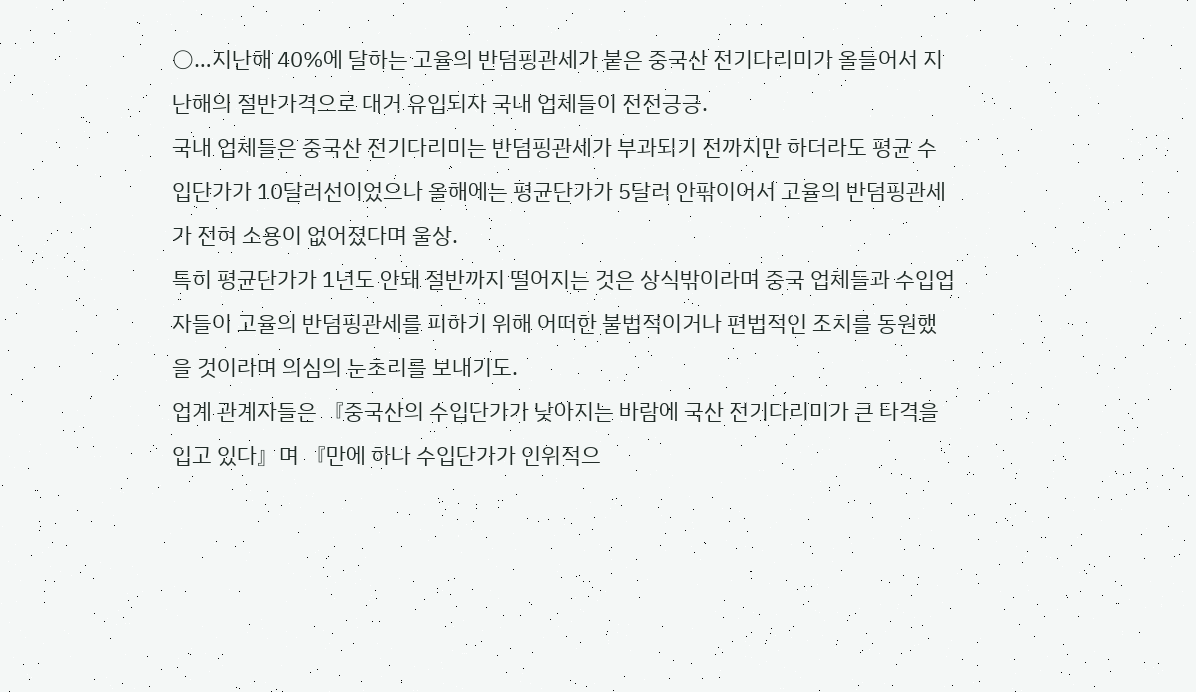○…지난해 40%에 달하는 고율의 반덤핑관세가 붙은 중국산 전기다리미가 올들어서 지난해의 절반가격으로 대거 유입되자 국내 업체들이 전전긍긍.
국내 업체들은 중국산 전기다리미는 반덤핑관세가 부과되기 전까지만 하더라도 평균 수입단가가 10달러선이었으나 올해에는 평균단가가 5달러 안팎이어서 고율의 반덤핑관세가 전혀 소용이 없어졌다며 울상.
특히 평균단가가 1년도 안돼 절반까지 떨어지는 것은 상식밖이라며 중국 업체들과 수입업자들이 고율의 반덤핑관세를 피하기 위해 어떠한 불법적이거나 편법적인 조치를 동원했을 것이라며 의심의 눈초리를 보내기도.
업계 관계자들은 『중국산의 수입단가가 낮아지는 바람에 국산 전기다리미가 큰 타격을 입고 있다』며 『만에 하나 수입단가가 인위적으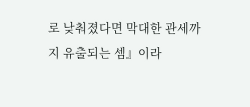로 낮춰졌다면 막대한 관세까지 유출되는 셈』이라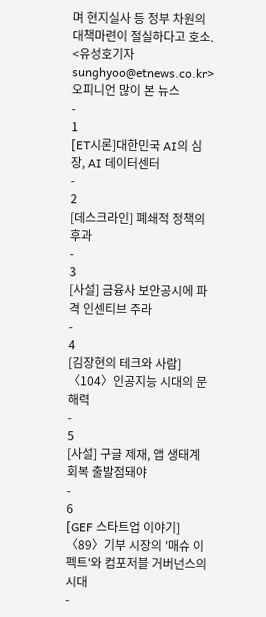며 현지실사 등 정부 차원의 대책마련이 절실하다고 호소.
<유성호기자 sunghyoo@etnews.co.kr>
오피니언 많이 본 뉴스
-
1
[ET시론]대한민국 AI의 심장, AI 데이터센터
-
2
[데스크라인] 폐쇄적 정책의 후과
-
3
[사설] 금융사 보안공시에 파격 인센티브 주라
-
4
[김장현의 테크와 사람] 〈104〉인공지능 시대의 문해력
-
5
[사설] 구글 제재, 앱 생태계 회복 출발점돼야
-
6
[GEF 스타트업 이야기] 〈89〉기부 시장의 '매슈 이펙트'와 컴포저블 거버넌스의 시대
-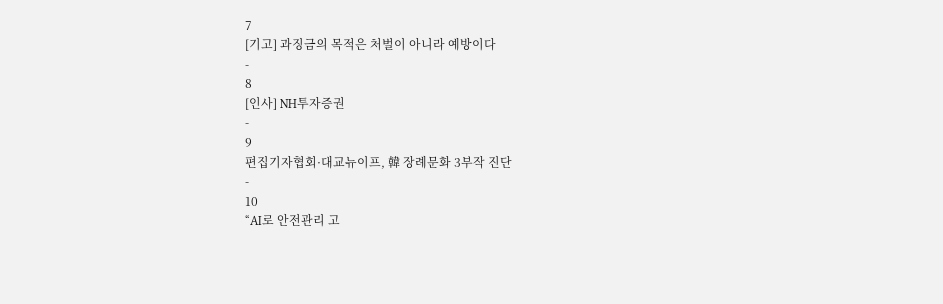7
[기고] 과징금의 목적은 처벌이 아니라 예방이다
-
8
[인사] NH투자증권
-
9
편집기자협회·대교뉴이프, 韓 장례문화 3부작 진단
-
10
“AI로 안전관리 고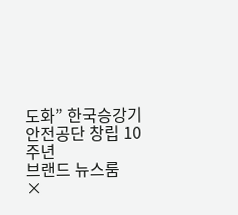도화” 한국승강기안전공단 창립 10주년
브랜드 뉴스룸
×